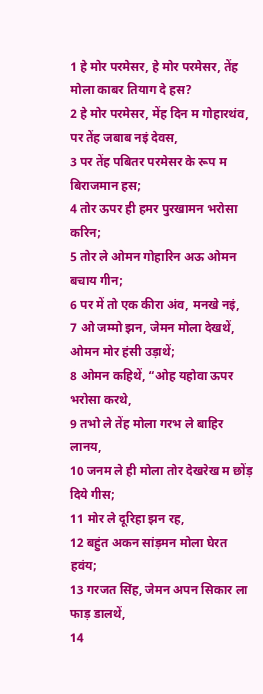1 हे मोर परमेसर, हे मोर परमेसर, तेंह मोला काबर तियाग दे हस?
2 हे मोर परमेसर, मेंह दिन म गोहारथंव, पर तेंह जबाब नइं देवस,
3 पर तेंह पबितर परमेसर के रूप म बिराजमान हस;
4 तोर ऊपर ही हमर पुरखामन भरोसा करिन;
5 तोर ले ओमन गोहारिन अऊ ओमन बचाय गीन;
6 पर में तो एक कीरा अंव, मनखे नइं,
7 ओ जम्मो झन, जेमन मोला देखथें, ओमन मोर हंसी उड़ाथें;
8 ओमन कहिथें, “ओह यहोवा ऊपर भरोसा करथे,
9 तभो ले तेंह मोला गरभ ले बाहिर लानय,
10 जनम ले ही मोला तोर देखरेख म छोंड़ दिये गीस;
11 मोर ले दूरिहा झन रह,
12 बहुंत अकन सांड़मन मोला घेरत हवंय;
13 गरजत सिंह, जेमन अपन सिकार ला फाड़ डालथें,
14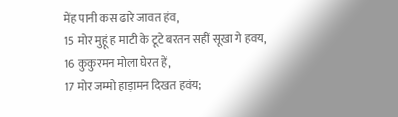मेंह पानी कस ढारे जावत हंव,
15 मोर मुहूं ह माटी के टूटे बरतन सहीं सूखा गे हवय,
16 कुकुरमन मोला घेरत हें,
17 मोर जम्मो हाड़ामन दिखत हवंय;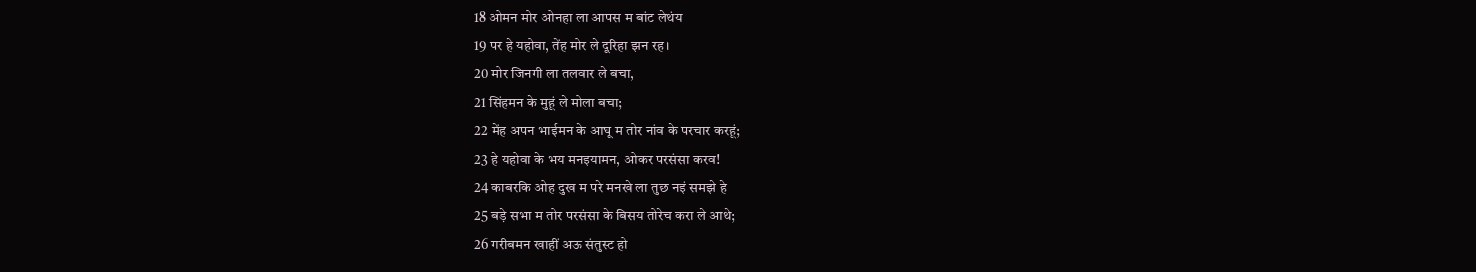18 ओमन मोर ओनहा ला आपस म बांट लेथंय
19 पर हे यहोवा, तेंह मोर ले दूरिहा झन रह।
20 मोर जिनगी ला तलवार ले बचा,
21 सिंहमन के मुहूं ले मोला बचा;
22 मेंह अपन भाईमन के आघू म तोर नांव के परचार करहूं;
23 हे यहोवा के भय मनइयामन, ओकर परसंसा करव!
24 काबरकि ओह दुख म परे मनखे ला तुछ नइं समझे हे
25 बड़े सभा म तोर परसंसा के बिसय तोरेच करा ले आथे;
26 गरीबमन खाहीं अऊ संतुस्ट हो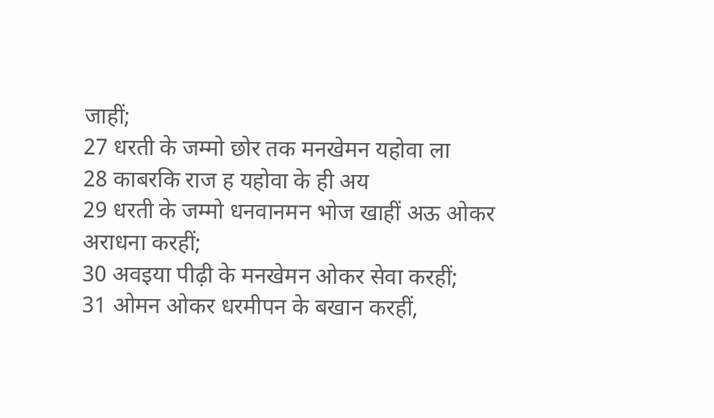जाहीं;
27 धरती के जम्मो छोर तक मनखेमन यहोवा ला
28 काबरकि राज ह यहोवा के ही अय
29 धरती के जम्मो धनवानमन भोज खाहीं अऊ ओकर अराधना करहीं;
30 अवइया पीढ़ी के मनखेमन ओकर सेवा करहीं;
31 ओमन ओकर धरमीपन के बखान करहीं,